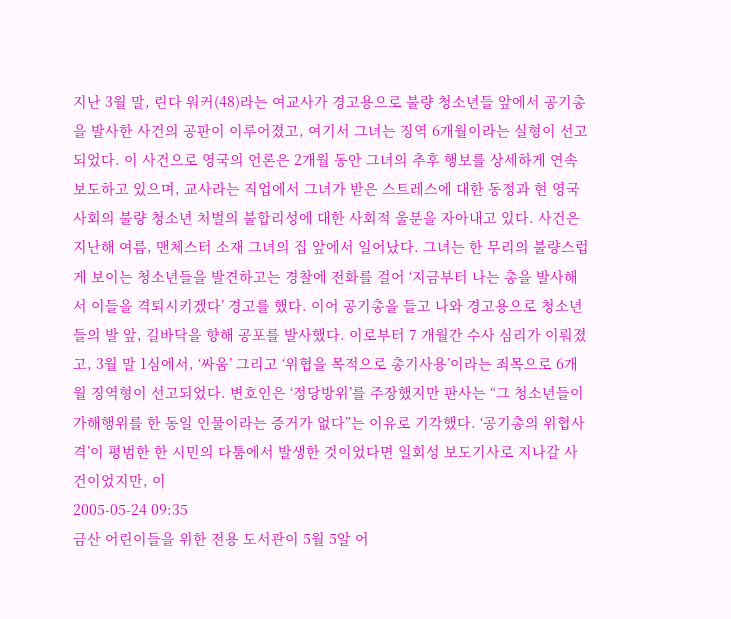지난 3월 말, 린다 워커(48)라는 여교사가 경고용으로 불량 청소년들 앞에서 공기총을 발사한 사건의 공판이 이루어졌고, 여기서 그녀는 징역 6개월이라는 실형이 선고되었다. 이 사건으로 영국의 언론은 2개월 동안 그녀의 추후 행보를 상세하게 연속보도하고 있으며, 교사라는 직업에서 그녀가 받은 스트레스에 대한 동정과 현 영국사회의 불량 청소년 처벌의 불합리성에 대한 사회적 울분을 자아내고 있다. 사건은 지난해 여름, 맨체스터 소재 그녀의 집 앞에서 일어났다. 그녀는 한 무리의 불량스럽게 보이는 청소년들을 발견하고는 경찰에 전화를 걸어 ‘지금부터 나는 총을 발사해서 이들을 격퇴시키겠다’ 경고를 했다. 이어 공기총을 들고 나와 경고용으로 청소년들의 발 앞, 길바닥을 향해 공포를 발사했다. 이로부터 7 개월간 수사 심리가 이뤄졌고, 3월 말 1심에서, ‘싸움’ 그리고 ‘위협을 목적으로 총기사용’이라는 죄목으로 6개월 징역형이 선고되었다. 변호인은 ‘정당방위’를 주장했지만 판사는 “그 청소년들이 가해행위를 한 동일 인물이라는 증거가 없다”는 이유로 기각했다. ‘공기총의 위협사격’이 평범한 한 시민의 다툼에서 발생한 것이었다면 일회성 보도기사로 지나갈 사건이었지만, 이
2005-05-24 09:35
금산 어린이들을 위한 전용 도서관이 5월 5알 어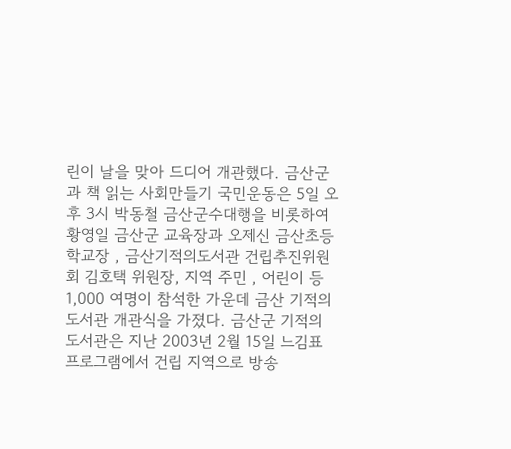린이 날을 맞아 드디어 개관했다. 금산군과 책 읽는 사회만들기 국민운동은 5일 오후 3시 박동철 금산군수대행을 비롯하여 황영일 금산군 교육장과 오제신 금산초등학교장 , 금산기적의도서관 건립추진위원회 김호택 위원장, 지역 주민 , 어린이 등 1,000 여명이 참석한 가운데 금산 기적의 도서관 개관식을 가졌다. 금산군 기적의 도서관은 지난 2003년 2월 15일 느김표 프로그램에서 건립 지역으로 방송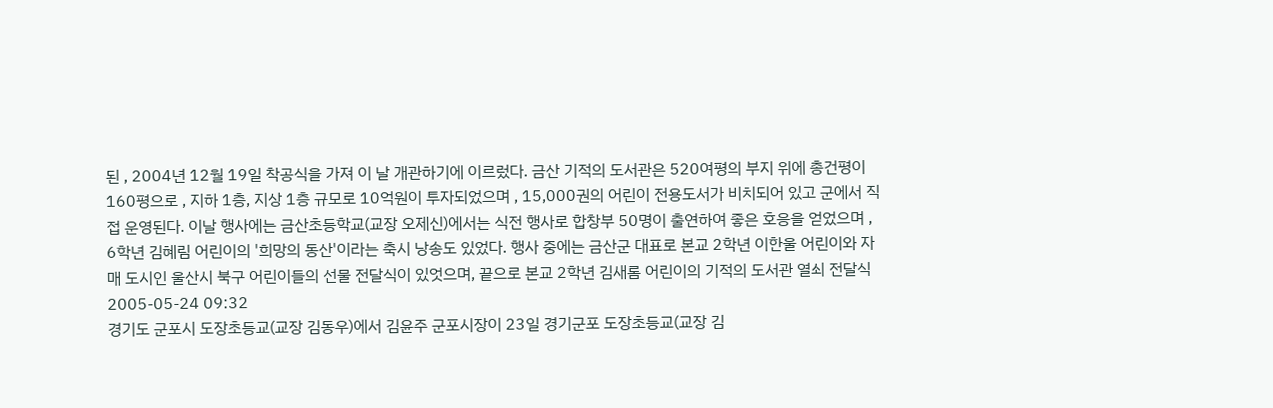된 , 2004년 12월 19일 착공식을 가져 이 날 개관하기에 이르렀다. 금산 기적의 도서관은 520여평의 부지 위에 총건평이 160평으로 , 지하 1층, 지상 1층 규모로 10억원이 투자되었으며 , 15,000권의 어린이 전용도서가 비치되어 있고 군에서 직접 운영된다. 이날 행사에는 금산초등학교(교장 오제신)에서는 식전 행사로 합창부 50명이 출연하여 좋은 호응을 얻었으며 , 6학년 김혜림 어린이의 '희망의 동산'이라는 축시 낭송도 있었다. 행사 중에는 금산군 대표로 본교 2학년 이한울 어린이와 자매 도시인 울산시 북구 어린이들의 선물 전달식이 있엇으며, 끝으로 본교 2학년 김새롬 어린이의 기적의 도서관 열쇠 전달식
2005-05-24 09:32
경기도 군포시 도장초등교(교장 김동우)에서 김윤주 군포시장이 23일 경기군포 도장초등교(교장 김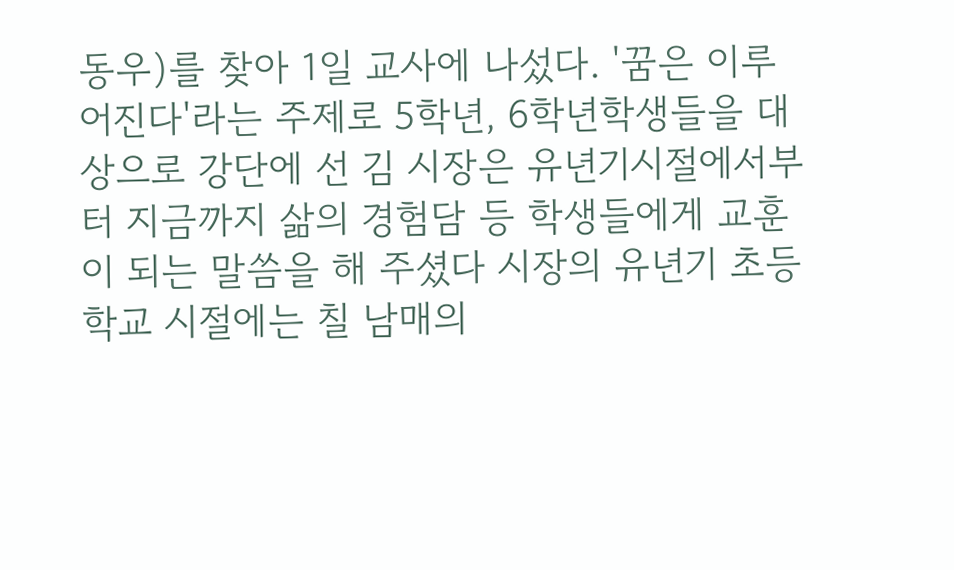동우)를 찾아 1일 교사에 나섰다. '꿈은 이루어진다'라는 주제로 5학년, 6학년학생들을 대상으로 강단에 선 김 시장은 유년기시절에서부터 지금까지 삶의 경험담 등 학생들에게 교훈이 되는 말씀을 해 주셨다 시장의 유년기 초등학교 시절에는 칠 남매의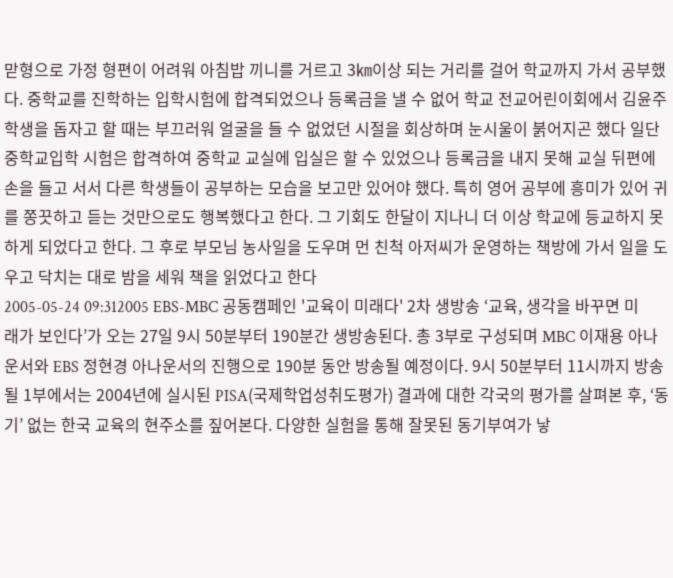맏형으로 가정 형편이 어려워 아침밥 끼니를 거르고 3㎞이상 되는 거리를 걸어 학교까지 가서 공부했다. 중학교를 진학하는 입학시험에 합격되었으나 등록금을 낼 수 없어 학교 전교어린이회에서 김윤주학생을 돕자고 할 때는 부끄러워 얼굴을 들 수 없었던 시절을 회상하며 눈시울이 붉어지곤 했다 일단 중학교입학 시험은 합격하여 중학교 교실에 입실은 할 수 있었으나 등록금을 내지 못해 교실 뒤편에 손을 들고 서서 다른 학생들이 공부하는 모습을 보고만 있어야 했다. 특히 영어 공부에 흥미가 있어 귀를 쫑끗하고 듣는 것만으로도 행복했다고 한다. 그 기회도 한달이 지나니 더 이상 학교에 등교하지 못하게 되었다고 한다. 그 후로 부모님 농사일을 도우며 먼 친척 아저씨가 운영하는 책방에 가서 일을 도우고 닥치는 대로 밤을 세워 책을 읽었다고 한다
2005-05-24 09:312005 EBS-MBC 공동캠페인 '교육이 미래다' 2차 생방송 ‘교육, 생각을 바꾸면 미래가 보인다’가 오는 27일 9시 50분부터 190분간 생방송된다. 총 3부로 구성되며 MBC 이재용 아나운서와 EBS 정현경 아나운서의 진행으로 190분 동안 방송될 예정이다. 9시 50분부터 11시까지 방송될 1부에서는 2004년에 실시된 PISA(국제학업성취도평가) 결과에 대한 각국의 평가를 살펴본 후, ‘동기’ 없는 한국 교육의 현주소를 짚어본다. 다양한 실험을 통해 잘못된 동기부여가 낳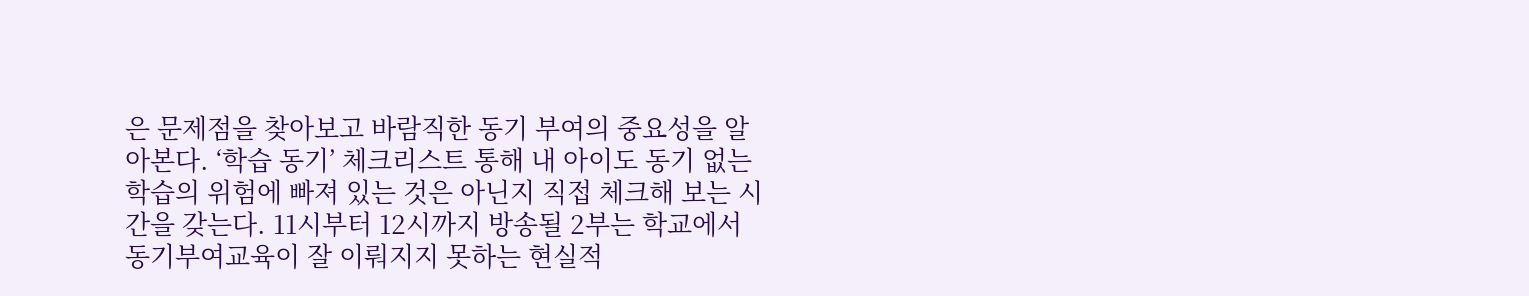은 문제점을 찾아보고 바람직한 동기 부여의 중요성을 알아본다. ‘학습 동기’ 체크리스트 통해 내 아이도 동기 없는 학습의 위험에 빠져 있는 것은 아닌지 직접 체크해 보는 시간을 갖는다. 11시부터 12시까지 방송될 2부는 학교에서 동기부여교육이 잘 이뤄지지 못하는 현실적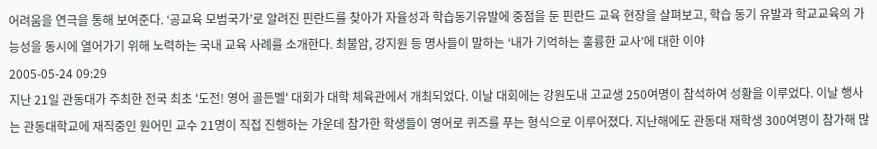어려움을 연극을 통해 보여준다. ‘공교육 모범국가’로 알려진 핀란드를 찾아가 자율성과 학습동기유발에 중점을 둔 핀란드 교육 현장을 살펴보고, 학습 동기 유발과 학교교육의 가능성을 동시에 열어가기 위해 노력하는 국내 교육 사례를 소개한다. 최불암, 강지원 등 명사들이 말하는 ‘내가 기억하는 훌륭한 교사’에 대한 이야
2005-05-24 09:29
지난 21일 관동대가 주최한 전국 최초 '도전! 영어 골든벨' 대회가 대학 체육관에서 개최되었다. 이날 대회에는 강원도내 고교생 250여명이 참석하여 성황을 이루었다. 이날 행사는 관동대학교에 재직중인 원어민 교수 21명이 직접 진행하는 가운데 참가한 학생들이 영어로 퀴즈를 푸는 형식으로 이루어졌다. 지난해에도 관동대 재학생 300여명이 참가해 많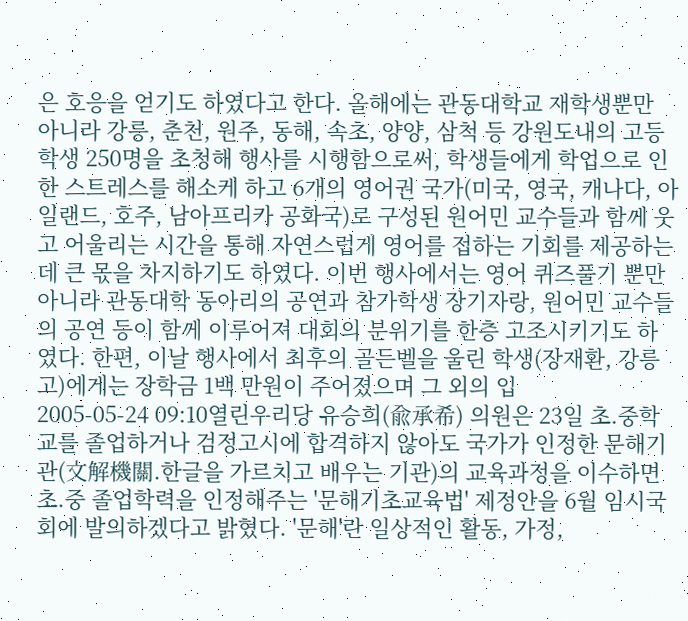은 호응을 얻기도 하였다고 한다. 올해에는 관동대학교 재학생뿐만 아니라 강릉, 춘천, 원주, 동해, 속초, 양양, 삼척 등 강원도내의 고등학생 250명을 초청해 행사를 시행함으로써, 학생들에게 학업으로 인한 스트레스를 해소케 하고 6개의 영어권 국가(미국, 영국, 캐나다, 아일랜드, 호주, 남아프리카 공화국)로 구성된 원어민 교수들과 함께 웃고 어울리는 시간을 통해 자연스럽게 영어를 접하는 기회를 제공하는데 큰 몫을 차지하기도 하였다. 이번 행사에서는 영어 퀴즈풀기 뿐만 아니라 관동대학 동아리의 공연과 참가학생 장기자랑, 원어민 교수들의 공연 등이 함께 이루어져 대회의 분위기를 한층 고조시키기도 하였다. 한편, 이날 행사에서 최후의 골든벨을 울린 학생(장재환, 강릉고)에게는 장학금 1백 만원이 주어졌으며 그 외의 입
2005-05-24 09:10열린우리당 유승희(兪承希) 의원은 23일 초.중학교를 졸업하거나 검정고시에 합격하지 않아도 국가가 인정한 문해기관(文解機關.한글을 가르치고 배우는 기관)의 교육과정을 이수하면 초.중 졸업학력을 인정해주는 '문해기초교육법' 제정안을 6월 임시국회에 발의하겠다고 밝혔다. '문해'란 일상적인 활동, 가정,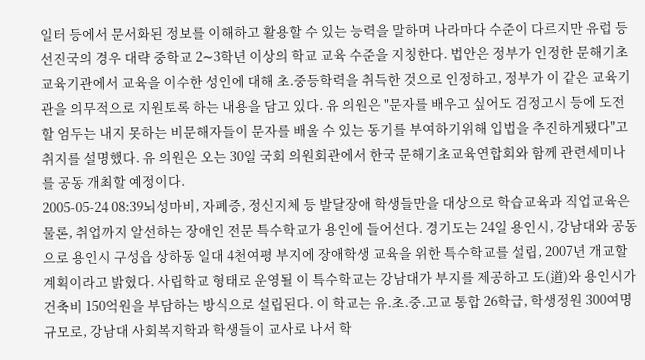일터 등에서 문서화된 정보를 이해하고 활용할 수 있는 능력을 말하며 나라마다 수준이 다르지만 유럽 등 선진국의 경우 대략 중학교 2∼3학년 이상의 학교 교육 수준을 지칭한다. 법안은 정부가 인정한 문해기초교육기관에서 교육을 이수한 성인에 대해 초.중등학력을 취득한 것으로 인정하고, 정부가 이 같은 교육기관을 의무적으로 지원토록 하는 내용을 담고 있다. 유 의원은 "문자를 배우고 싶어도 검정고시 등에 도전할 엄두는 내지 못하는 비문해자들이 문자를 배울 수 있는 동기를 부여하기위해 입법을 추진하게됐다"고 취지를 설명했다. 유 의원은 오는 30일 국회 의원회관에서 한국 문해기초교육연합회와 함께 관련세미나를 공동 개최할 예정이다.
2005-05-24 08:39뇌성마비, 자폐증, 정신지체 등 발달장애 학생들만을 대상으로 학습교육과 직업교육은 물론, 취업까지 알선하는 장애인 전문 특수학교가 용인에 들어선다. 경기도는 24일 용인시, 강남대와 공동으로 용인시 구성읍 상하동 일대 4천여평 부지에 장애학생 교육을 위한 특수학교를 설립, 2007년 개교할 계획이라고 밝혔다. 사립학교 형태로 운영될 이 특수학교는 강남대가 부지를 제공하고 도(道)와 용인시가 건축비 150억원을 부담하는 방식으로 설립된다. 이 학교는 유.초.중.고교 통합 26학급, 학생정원 300여명 규모로, 강남대 사회복지학과 학생들이 교사로 나서 학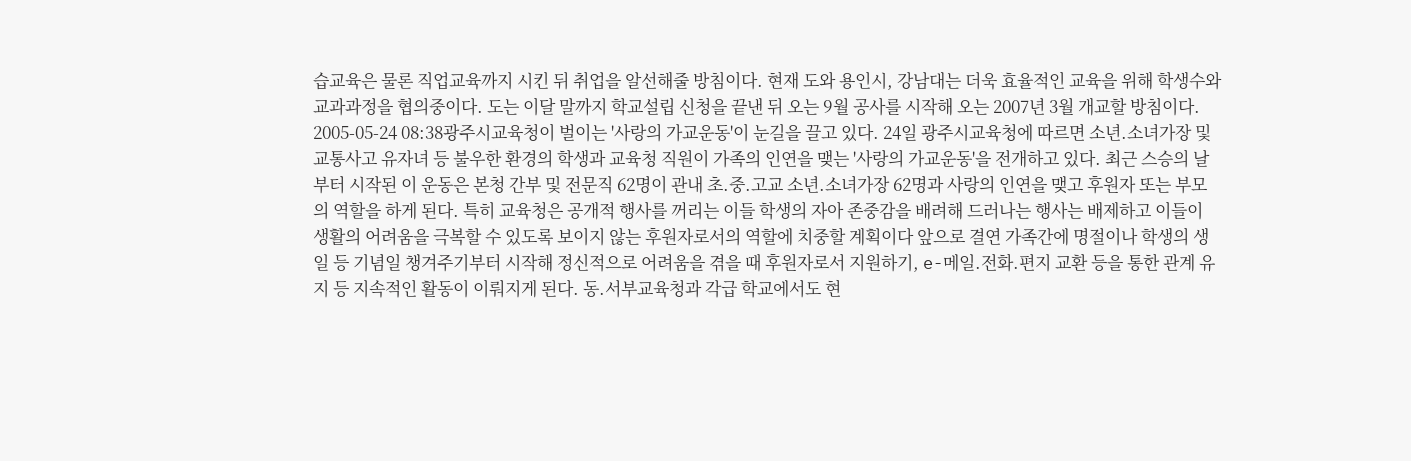습교육은 물론 직업교육까지 시킨 뒤 취업을 알선해줄 방침이다. 현재 도와 용인시, 강남대는 더욱 효율적인 교육을 위해 학생수와 교과과정을 협의중이다. 도는 이달 말까지 학교설립 신청을 끝낸 뒤 오는 9월 공사를 시작해 오는 2007년 3월 개교할 방침이다.
2005-05-24 08:38광주시교육청이 벌이는 '사랑의 가교운동'이 눈길을 끌고 있다. 24일 광주시교육청에 따르면 소년.소녀가장 및 교통사고 유자녀 등 불우한 환경의 학생과 교육청 직원이 가족의 인연을 맺는 '사랑의 가교운동'을 전개하고 있다. 최근 스승의 날부터 시작된 이 운동은 본청 간부 및 전문직 62명이 관내 초.중.고교 소년.소녀가장 62명과 사랑의 인연을 맺고 후원자 또는 부모의 역할을 하게 된다. 특히 교육청은 공개적 행사를 꺼리는 이들 학생의 자아 존중감을 배려해 드러나는 행사는 배제하고 이들이 생활의 어려움을 극복할 수 있도록 보이지 않는 후원자로서의 역할에 치중할 계획이다 앞으로 결연 가족간에 명절이나 학생의 생일 등 기념일 챙겨주기부터 시작해 정신적으로 어려움을 겪을 때 후원자로서 지원하기, e-메일.전화.편지 교환 등을 통한 관계 유지 등 지속적인 활동이 이뤄지게 된다. 동.서부교육청과 각급 학교에서도 현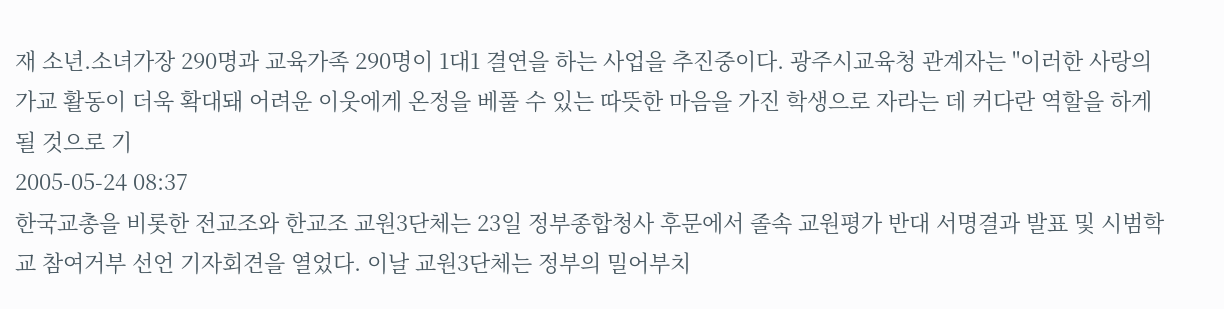재 소년.소녀가장 290명과 교육가족 290명이 1대1 결연을 하는 사업을 추진중이다. 광주시교육청 관계자는 "이러한 사랑의 가교 활동이 더욱 확대돼 어려운 이웃에게 온정을 베풀 수 있는 따뜻한 마음을 가진 학생으로 자라는 데 커다란 역할을 하게 될 것으로 기
2005-05-24 08:37
한국교총을 비롯한 전교조와 한교조 교원3단체는 23일 정부종합청사 후문에서 졸속 교원평가 반대 서명결과 발표 및 시범학교 참여거부 선언 기자회견을 열었다. 이날 교원3단체는 정부의 밀어부치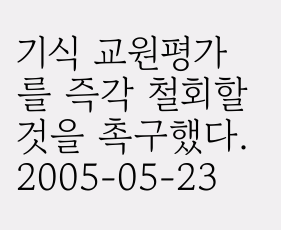기식 교원평가를 즉각 철회할것을 촉구했다.
2005-05-23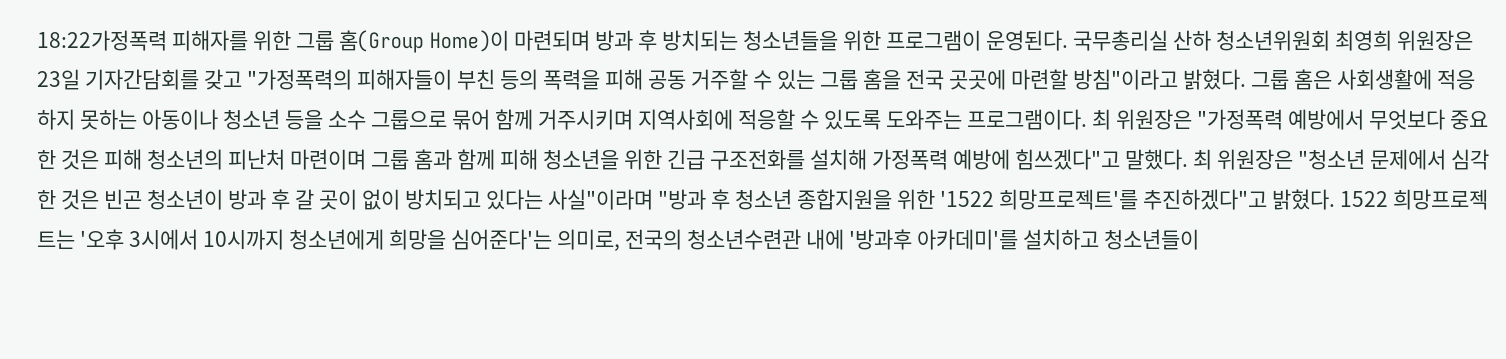18:22가정폭력 피해자를 위한 그룹 홈(Group Home)이 마련되며 방과 후 방치되는 청소년들을 위한 프로그램이 운영된다. 국무총리실 산하 청소년위원회 최영희 위원장은 23일 기자간담회를 갖고 "가정폭력의 피해자들이 부친 등의 폭력을 피해 공동 거주할 수 있는 그룹 홈을 전국 곳곳에 마련할 방침"이라고 밝혔다. 그룹 홈은 사회생활에 적응하지 못하는 아동이나 청소년 등을 소수 그룹으로 묶어 함께 거주시키며 지역사회에 적응할 수 있도록 도와주는 프로그램이다. 최 위원장은 "가정폭력 예방에서 무엇보다 중요한 것은 피해 청소년의 피난처 마련이며 그룹 홈과 함께 피해 청소년을 위한 긴급 구조전화를 설치해 가정폭력 예방에 힘쓰겠다"고 말했다. 최 위원장은 "청소년 문제에서 심각한 것은 빈곤 청소년이 방과 후 갈 곳이 없이 방치되고 있다는 사실"이라며 "방과 후 청소년 종합지원을 위한 '1522 희망프로젝트'를 추진하겠다"고 밝혔다. 1522 희망프로젝트는 '오후 3시에서 10시까지 청소년에게 희망을 심어준다'는 의미로, 전국의 청소년수련관 내에 '방과후 아카데미'를 설치하고 청소년들이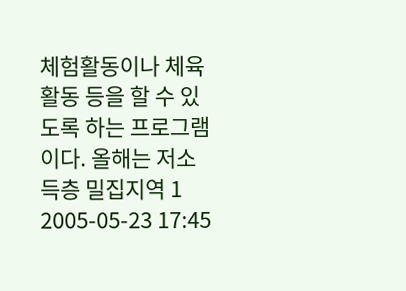체험활동이나 체육활동 등을 할 수 있도록 하는 프로그램이다. 올해는 저소득층 밀집지역 1
2005-05-23 17:45